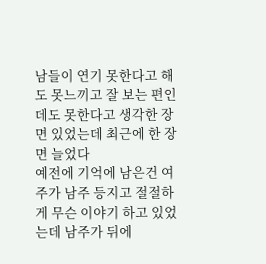남들이 연기 못한다고 해도 못느끼고 잘 보는 편인데도 못한다고 생각한 장면 있었는데 최근에 한 장면 늘었다
예전에 기억에 남은건 여주가 남주 등지고 절절하게 무슨 이야기 하고 있었는데 남주가 뒤에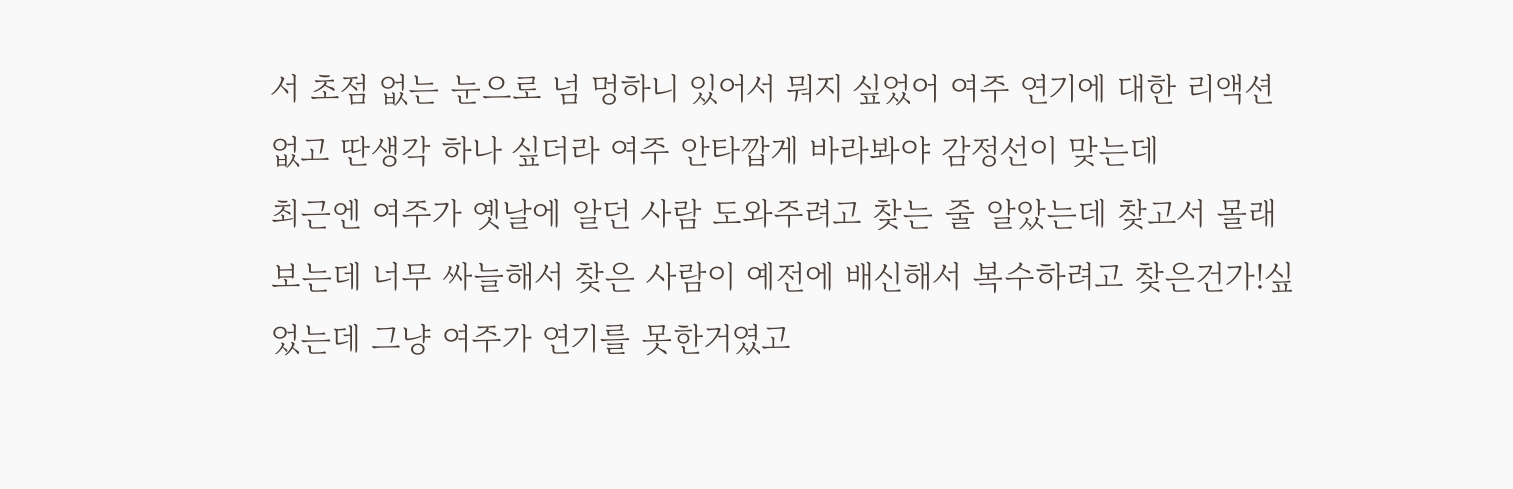서 초점 없는 눈으로 넘 멍하니 있어서 뭐지 싶었어 여주 연기에 대한 리액션 없고 딴생각 하나 싶더라 여주 안타깝게 바라봐야 감정선이 맞는데
최근엔 여주가 옛날에 알던 사람 도와주려고 찾는 줄 알았는데 찾고서 몰래 보는데 너무 싸늘해서 찾은 사람이 예전에 배신해서 복수하려고 찾은건가!싶었는데 그냥 여주가 연기를 못한거였고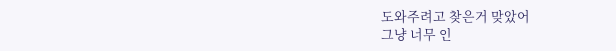도와주려고 찾은거 맞았어
그냥 너무 인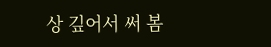상 깊어서 써 봄